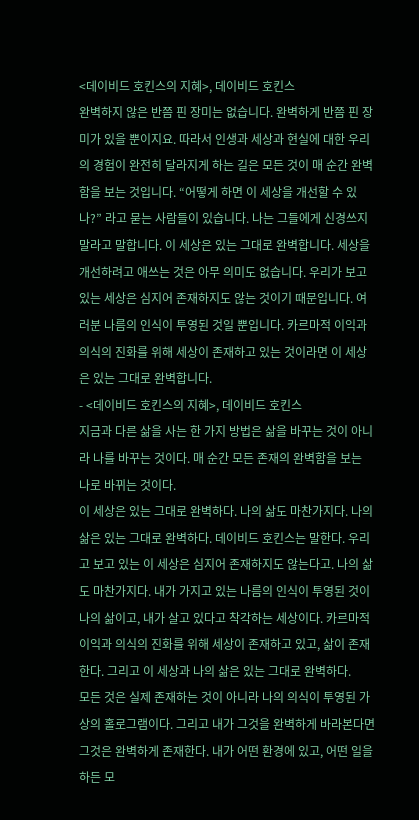<데이비드 호킨스의 지혜>, 데이비드 호킨스
완벽하지 않은 반쯤 핀 장미는 없습니다. 완벽하게 반쯤 핀 장미가 있을 뿐이지요. 따라서 인생과 세상과 현실에 대한 우리의 경험이 완전히 달라지게 하는 길은 모든 것이 매 순간 완벽함을 보는 것입니다. “어떻게 하면 이 세상을 개선할 수 있나?” 라고 묻는 사람들이 있습니다. 나는 그들에게 신경쓰지 말라고 말합니다. 이 세상은 있는 그대로 완벽합니다. 세상을 개선하려고 애쓰는 것은 아무 의미도 없습니다. 우리가 보고 있는 세상은 심지어 존재하지도 않는 것이기 때문입니다. 여러분 나름의 인식이 투영된 것일 뿐입니다. 카르마적 이익과 의식의 진화를 위해 세상이 존재하고 있는 것이라면 이 세상은 있는 그대로 완벽합니다.
- <데이비드 호킨스의 지혜>, 데이비드 호킨스
지금과 다른 삶을 사는 한 가지 방법은 삶을 바꾸는 것이 아니라 나를 바꾸는 것이다. 매 순간 모든 존재의 완벽함을 보는 나로 바뀌는 것이다.
이 세상은 있는 그대로 완벽하다. 나의 삶도 마찬가지다. 나의 삶은 있는 그대로 완벽하다. 데이비드 호킨스는 말한다. 우리고 보고 있는 이 세상은 심지어 존재하지도 않는다고. 나의 삶도 마찬가지다. 내가 가지고 있는 나름의 인식이 투영된 것이 나의 삶이고, 내가 살고 있다고 착각하는 세상이다. 카르마적 이익과 의식의 진화를 위해 세상이 존재하고 있고, 삶이 존재한다. 그리고 이 세상과 나의 삶은 있는 그대로 완벽하다.
모든 것은 실제 존재하는 것이 아니라 나의 의식이 투영된 가상의 홀로그램이다. 그리고 내가 그것을 완벽하게 바라본다면 그것은 완벽하게 존재한다. 내가 어떤 환경에 있고, 어떤 일을 하든 모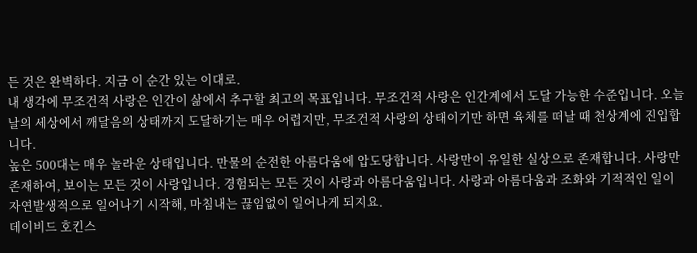든 것은 완벽하다. 지금 이 순간 있는 이대로.
내 생각에 무조건적 사랑은 인간이 삶에서 추구할 최고의 목표입니다. 무조건적 사랑은 인간계에서 도달 가능한 수준입니다. 오늘날의 세상에서 깨달음의 상태까지 도달하기는 매우 어렵지만, 무조건적 사랑의 상태이기만 하면 육체를 떠날 때 천상계에 진입합니다.
높은 500대는 매우 놀라운 상태입니다. 만물의 순전한 아름다움에 압도당합니다. 사랑만이 유일한 실상으로 존재합니다. 사랑만 존재하여, 보이는 모든 것이 사랑입니다. 경험되는 모든 것이 사랑과 아름다움입니다. 사랑과 아름다움과 조화와 기적적인 일이 자연발생적으로 일어나기 시작해, 마침내는 끊임없이 일어나게 되지요.
데이비드 호킨스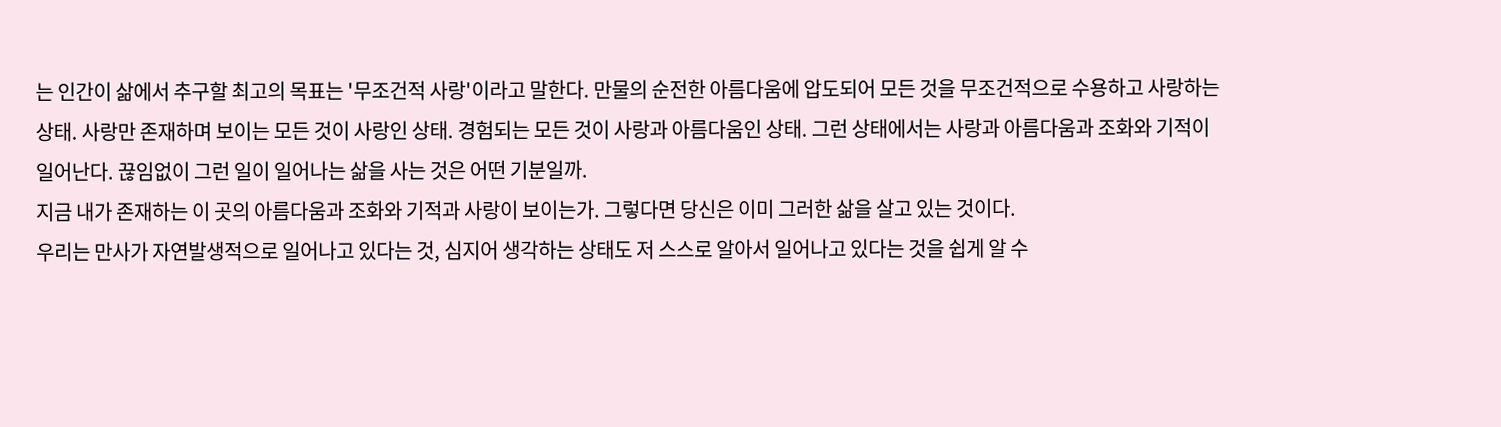는 인간이 삶에서 추구할 최고의 목표는 '무조건적 사랑'이라고 말한다. 만물의 순전한 아름다움에 압도되어 모든 것을 무조건적으로 수용하고 사랑하는 상태. 사랑만 존재하며 보이는 모든 것이 사랑인 상태. 경험되는 모든 것이 사랑과 아름다움인 상태. 그런 상태에서는 사랑과 아름다움과 조화와 기적이 일어난다. 끊임없이 그런 일이 일어나는 삶을 사는 것은 어떤 기분일까.
지금 내가 존재하는 이 곳의 아름다움과 조화와 기적과 사랑이 보이는가. 그렇다면 당신은 이미 그러한 삶을 살고 있는 것이다.
우리는 만사가 자연발생적으로 일어나고 있다는 것, 심지어 생각하는 상태도 저 스스로 알아서 일어나고 있다는 것을 쉽게 알 수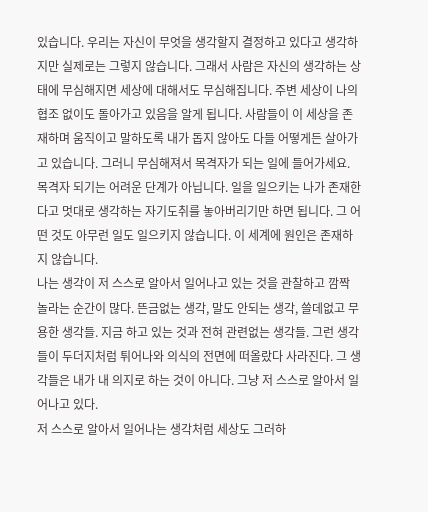있습니다. 우리는 자신이 무엇을 생각할지 결정하고 있다고 생각하지만 실제로는 그렇지 않습니다. 그래서 사람은 자신의 생각하는 상태에 무심해지면 세상에 대해서도 무심해집니다. 주변 세상이 나의 협조 없이도 돌아가고 있음을 알게 됩니다. 사람들이 이 세상을 존재하며 움직이고 말하도록 내가 돕지 않아도 다들 어떻게든 살아가고 있습니다. 그러니 무심해져서 목격자가 되는 일에 들어가세요. 목격자 되기는 어려운 단계가 아닙니다. 일을 일으키는 나가 존재한다고 멋대로 생각하는 자기도취를 놓아버리기만 하면 됩니다. 그 어떤 것도 아무런 일도 일으키지 않습니다. 이 세계에 원인은 존재하지 않습니다.
나는 생각이 저 스스로 알아서 일어나고 있는 것을 관찰하고 깜짝 놀라는 순간이 많다. 뜬금없는 생각, 말도 안되는 생각, 쓸데없고 무용한 생각들. 지금 하고 있는 것과 전혀 관련없는 생각들. 그런 생각들이 두더지처럼 튀어나와 의식의 전면에 떠올랐다 사라진다. 그 생각들은 내가 내 의지로 하는 것이 아니다. 그냥 저 스스로 알아서 일어나고 있다.
저 스스로 알아서 일어나는 생각처럼 세상도 그러하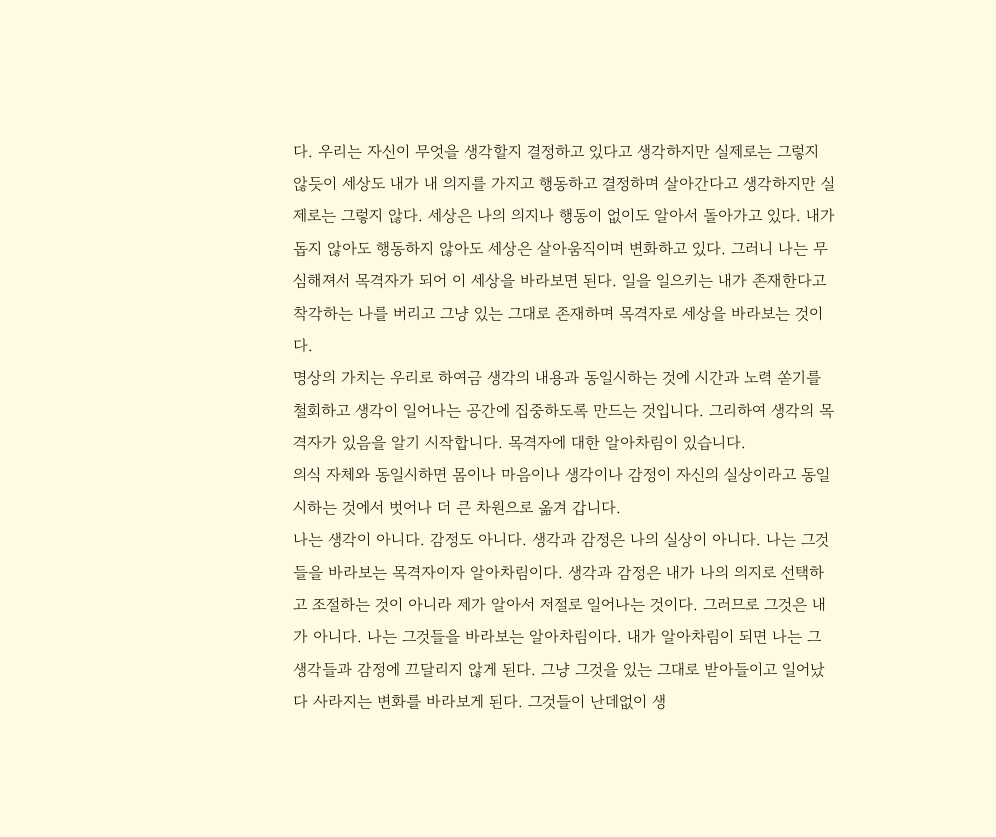다. 우리는 자신이 무엇을 생각할지 결정하고 있다고 생각하지만 실제로는 그렇지 않듯이 세상도 내가 내 의지를 가지고 행동하고 결정하며 살아간다고 생각하지만 실제로는 그렇지 않다. 세상은 나의 의지나 행동이 없이도 알아서 돌아가고 있다. 내가 돕지 않아도 행동하지 않아도 세상은 살아움직이며 변화하고 있다. 그러니 나는 무심해져서 목격자가 되어 이 세상을 바라보면 된다. 일을 일으키는 내가 존재한다고 착각하는 나를 버리고 그냥 있는 그대로 존재하며 목격자로 세상을 바라보는 것이다.
명상의 가치는 우리로 하여금 생각의 내용과 동일시하는 것에 시간과 노력 쏟기를 철회하고 생각이 일어나는 공간에 집중하도록 만드는 것입니다. 그리하여 생각의 목격자가 있음을 알기 시작합니다. 목격자에 대한 알아차림이 있습니다.
의식 자체와 동일시하면 몸이나 마음이나 생각이나 감정이 자신의 실상이라고 동일시하는 것에서 벗어나 더 큰 차원으로 옮겨 갑니다.
나는 생각이 아니다. 감정도 아니다. 생각과 감정은 나의 실상이 아니다. 나는 그것들을 바라보는 목격자이자 알아차림이다. 생각과 감정은 내가 나의 의지로 선택하고 조절하는 것이 아니라 제가 알아서 저절로 일어나는 것이다. 그러므로 그것은 내가 아니다. 나는 그것들을 바라보는 알아차림이다. 내가 알아차림이 되면 나는 그 생각들과 감정에 끄달리지 않게 된다. 그냥 그것을 있는 그대로 받아들이고 일어났다 사라지는 변화를 바라보게 된다. 그것들이 난데없이 생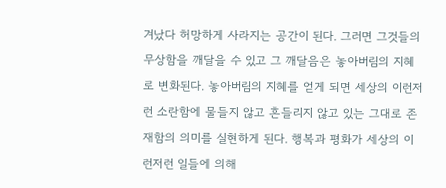겨났다 허망하게 사라지는 공간이 된다. 그러면 그것들의 무상함을 깨달을 수 있고 그 깨달음은 놓아버림의 지혜로 변화된다. 놓아버림의 지혜를 얻게 되면 세상의 이런저런 소란함에 물들지 않고 흔들리지 않고 있는 그대로 존재함의 의미를 실현하게 된다. 행복과 평화가 세상의 이런저런 일들에 의해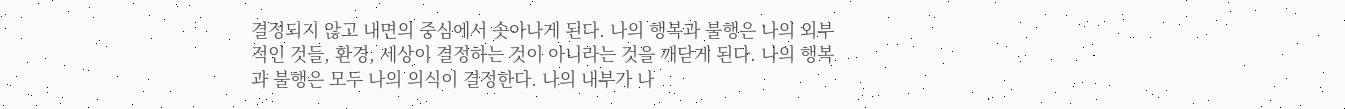결정되지 않고 내면의 중심에서 솟아나게 된다. 나의 행복과 불행은 나의 외부적인 것들, 환경, 세상이 결정하는 것이 아니라는 것을 깨닫게 된다. 나의 행복과 불행은 모두 나의 의식이 결정한다. 나의 내부가 나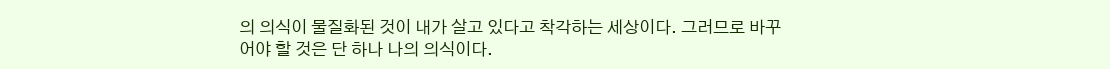의 의식이 물질화된 것이 내가 살고 있다고 착각하는 세상이다. 그러므로 바꾸어야 할 것은 단 하나 나의 의식이다.